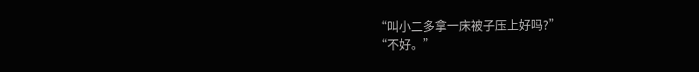“叫小二多拿一床被子压上好吗?”
“不好。”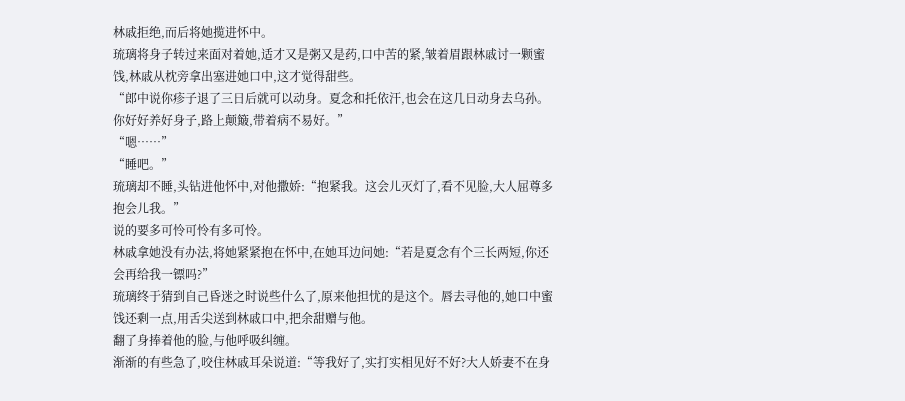林戚拒绝,而后将她揽进怀中。
琉璃将身子转过来面对着她,适才又是粥又是药,口中苦的紧,皱着眉跟林戚讨一颗蜜饯,林戚从枕旁拿出塞进她口中,这才觉得甜些。
“郎中说你疹子退了三日后就可以动身。夏念和托依汗,也会在这几日动身去乌孙。你好好养好身子,路上颠簸,带着病不易好。”
“嗯……”
“睡吧。”
琉璃却不睡,头钻进他怀中,对他撒娇:“抱紧我。这会儿灭灯了,看不见脸,大人屈尊多抱会儿我。”
说的要多可怜可怜有多可怜。
林戚拿她没有办法,将她紧紧抱在怀中,在她耳边问她:“若是夏念有个三长两短,你还会再给我一镖吗?”
琉璃终于猜到自己昏迷之时说些什么了,原来他担忧的是这个。唇去寻他的,她口中蜜饯还剩一点,用舌尖送到林戚口中,把余甜赠与他。
翻了身捧着他的脸,与他呼吸纠缠。
渐渐的有些急了,咬住林戚耳朵说道:“等我好了,实打实相见好不好?大人娇妻不在身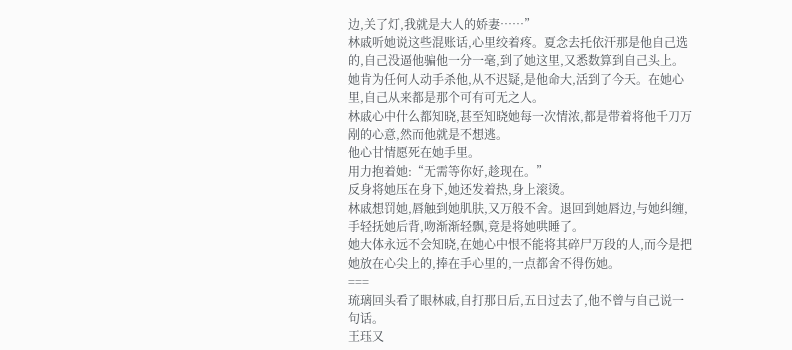边,关了灯,我就是大人的娇妻……”
林戚听她说这些混账话,心里绞着疼。夏念去托依汗那是他自己选的,自己没逼他骗他一分一毫,到了她这里,又悉数算到自己头上。
她肯为任何人动手杀他,从不迟疑,是他命大,活到了今天。在她心里,自己从来都是那个可有可无之人。
林戚心中什么都知晓,甚至知晓她每一次情浓,都是带着将他千刀万剐的心意,然而他就是不想逃。
他心甘情愿死在她手里。
用力抱着她:“无需等你好,趁现在。”
反身将她压在身下,她还发着热,身上滚烫。
林戚想罚她,唇触到她肌肤,又万般不舍。退回到她唇边,与她纠缠,手轻抚她后背,吻渐渐轻飘,竟是将她哄睡了。
她大体永远不会知晓,在她心中恨不能将其碎尸万段的人,而今是把她放在心尖上的,捧在手心里的,一点都舍不得伤她。
===
琉璃回头看了眼林戚,自打那日后,五日过去了,他不曾与自己说一句话。
王珏又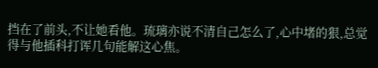挡在了前头,不让她看他。琉璃亦说不清自己怎么了,心中堵的狠,总觉得与他插科打诨几句能解这心焦。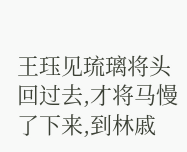王珏见琉璃将头回过去,才将马慢了下来,到林戚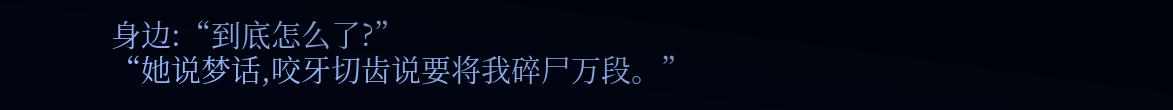身边:“到底怎么了?”
“她说梦话,咬牙切齿说要将我碎尸万段。”